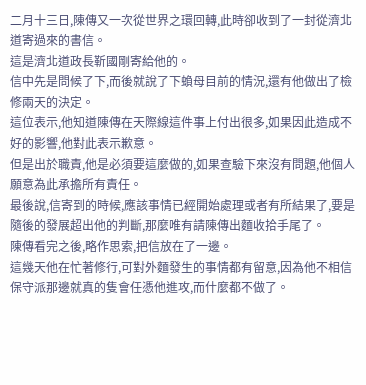二月十三日,陳傳又一次從世界之環回轉,此時卻收到了一封從濟北道寄過來的書信。
這是濟北道政長靳國剛寄給他的。
信中先是問候了下,而後就說了下蝜母目前的情況,還有他做出了檢修兩天的決定。
這位表示,他知道陳傳在天際線這件事上付出很多,如果因此造成不好的影響,他對此表示歉意。
但是出於職責,他是必須要這麼做的,如果查驗下來沒有問題,他個人願意為此承擔所有責任。
最後說,信寄到的時候,應該事情已經開始處理或者有所結果了,要是隨後的發展超出他的判斷,那麼唯有請陳傳出麵收拾手尾了。
陳傳看完之後,略作思索,把信放在了一邊。
這幾天他在忙著修行,可對外麵發生的事情都有留意,因為他不相信保守派那邊就真的隻會任憑他進攻,而什麼都不做了。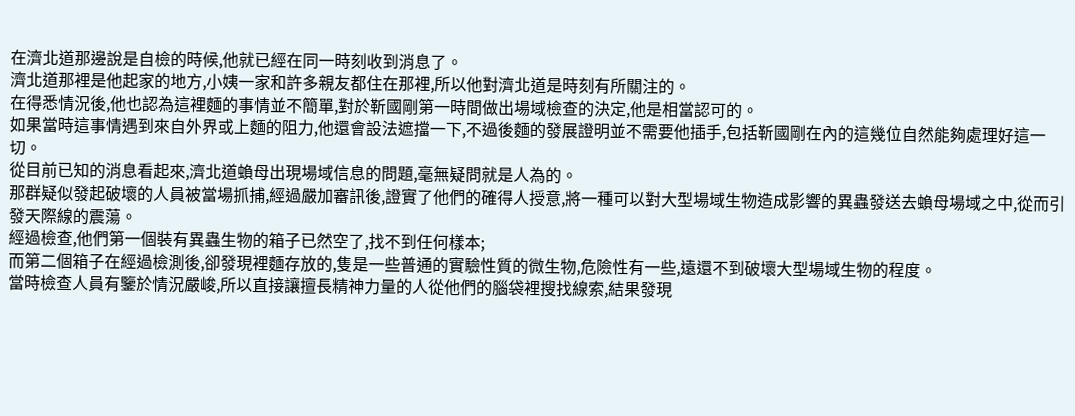在濟北道那邊說是自檢的時候,他就已經在同一時刻收到消息了。
濟北道那裡是他起家的地方,小姨一家和許多親友都住在那裡,所以他對濟北道是時刻有所關注的。
在得悉情況後,他也認為這裡麵的事情並不簡單,對於靳國剛第一時間做出場域檢查的決定,他是相當認可的。
如果當時這事情遇到來自外界或上麵的阻力,他還會設法遮擋一下,不過後麵的發展證明並不需要他插手,包括靳國剛在內的這幾位自然能夠處理好這一切。
從目前已知的消息看起來,濟北道蝜母出現場域信息的問題,毫無疑問就是人為的。
那群疑似發起破壞的人員被當場抓捕,經過嚴加審訊後,證實了他們的確得人授意,將一種可以對大型場域生物造成影響的異蟲發送去蝜母場域之中,從而引發天際線的震蕩。
經過檢查,他們第一個裝有異蟲生物的箱子已然空了,找不到任何樣本;
而第二個箱子在經過檢測後,卻發現裡麵存放的,隻是一些普通的實驗性質的微生物,危險性有一些,遠還不到破壞大型場域生物的程度。
當時檢查人員有鑒於情況嚴峻,所以直接讓擅長精神力量的人從他們的腦袋裡搜找線索,結果發現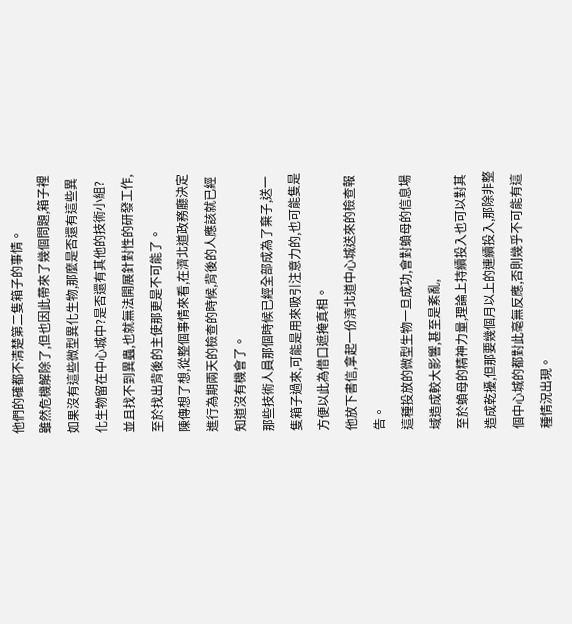他們的確都不清楚第二隻箱子的事情。
雖然危機解除了,但也因此帶來了幾個問題,箱子裡如果沒有這些微型異化生物,那麼是否還有這些異化生物留在中心城中?是否還有其他的技術小組?
並且找不到異蟲,也就無法開展針對性的研發工作,至於找出背後的主使那更是不可能了。
陳傳想了想,從整個事情來看,在濟北道政務廳決定進行為期兩天的檢查的時候,背後的人應該就已經知道沒有機會了。
那些技術人員那個時候已經全部成為了棄子,送一隻箱子過來,可能是用來吸引注意力的,也可能隻是方便以此為借口遮掩真相。
他放下書信,拿起一份濟北道中心城送來的檢查報告。
這種投放的微型生物一旦成功,會對蝜母的信息場域造成較大影響,甚至是紊亂,
至於蝜母的精神力量,理論上持續投入也可以對其造成乾擾,但那要幾個月以上的連續投入,那除非整個中心城的都對此毫無反應,否則幾乎不可能有這種情況出現。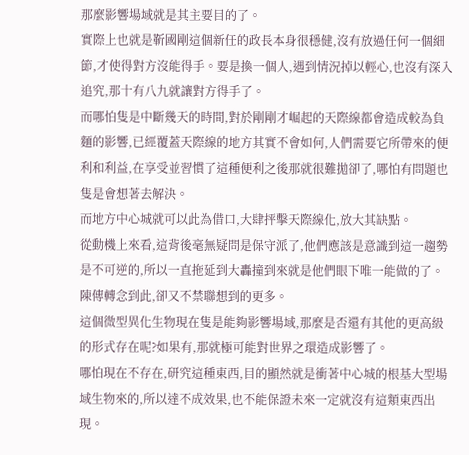那麼影響場域就是其主要目的了。
實際上也就是靳國剛這個新任的政長本身很穩健,沒有放過任何一個細節,才使得對方沒能得手。要是換一個人,遇到情況掉以輕心,也沒有深入追究,那十有八九就讓對方得手了。
而哪怕隻是中斷幾天的時間,對於剛剛才崛起的天際線都會造成較為負麵的影響,已經覆蓋天際線的地方其實不會如何,人們需要它所帶來的便利和利益,在享受並習慣了這種便利之後那就很難拋卻了,哪怕有問題也隻是會想著去解決。
而地方中心城就可以此為借口,大肆抨擊天際線化,放大其缺點。
從動機上來看,這背後毫無疑問是保守派了,他們應該是意識到這一趨勢是不可逆的,所以一直拖延到大轟撞到來就是他們眼下唯一能做的了。
陳傳轉念到此,卻又不禁聯想到的更多。
這個微型異化生物現在隻是能夠影響場域,那麼是否還有其他的更高級的形式存在呢?如果有,那就極可能對世界之環造成影響了。
哪怕現在不存在,研究這種東西,目的顯然就是衝著中心城的根基大型場域生物來的,所以達不成效果,也不能保證未來一定就沒有這類東西出現。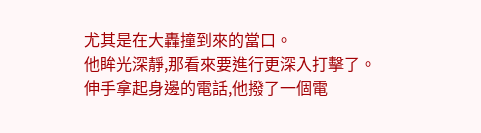尤其是在大轟撞到來的當口。
他眸光深靜,那看來要進行更深入打擊了。
伸手拿起身邊的電話,他撥了一個電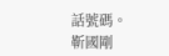話號碼。
靳國剛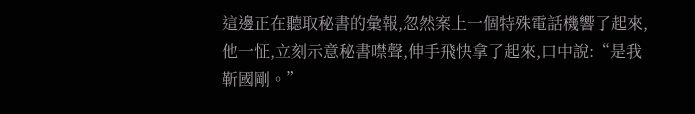這邊正在聽取秘書的彙報,忽然案上一個特殊電話機響了起來,他一怔,立刻示意秘書噤聲,伸手飛快拿了起來,口中說:“是我靳國剛。”